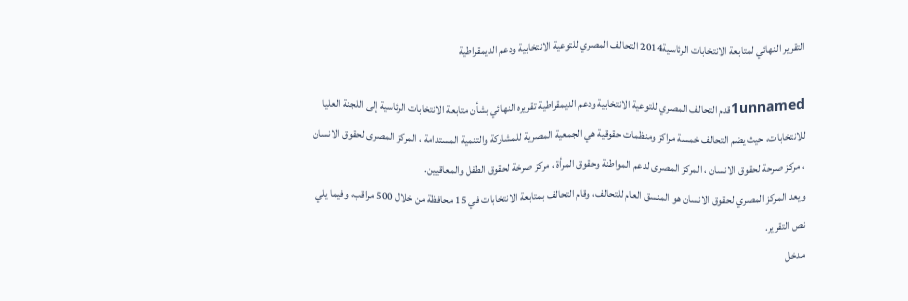التقرير النهائي لمتابعة الانتخابات الرئاسية2014 التحالف المصري للتوعية الانتخابية ودعم الديمقراطية

1unnamedقدم التحالف المصري للتوعية الانتخابية ودعم الديمقراطية تقريره النهائي بشأن متابعة الانتخابات الرئاسية إلى اللجنة العليا للانتخابات، حيث يضم التحالف خمسة مراكز ومنظمات حقوقية هي الجمعية المصرية للمشاركة والتنمية المستدامة ، المركز المصرى لحقوق الانسان ، مركز صرحة لحقوق الانسان ، المركز المصرى لدعم المواطنة وحقوق المرأة ، مركز صرخة لحقوق الطفل والمعاقيين.
ويعد المركز المصري لحقوق الانسان هو المنسق العام للتحالف، وقام التحالف بمتابعة الانتخابات في 15 محافظة من خلال 500 مراقب، وفيما يلي نص التقرير.
مدخل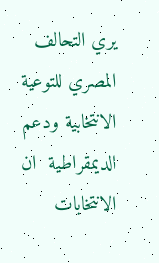يري التحالف المصري للتوعية الانتخابية ودعم الديمقراطية  ان الانتخابات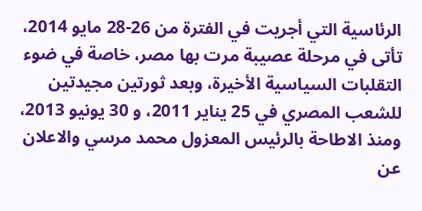الرئاسية التي أجريت في الفترة من 26-28 مايو 2014، تأتى في مرحلة عصيبة مرت بها مصر، خاصة في ضوء التقلبات السياسية الأخيرة، وبعد ثورتين مجيدتين للشعب المصري في 25 يناير 2011، و 30 يونيو 2013، ومنذ الاطاحة بالرئيس المعزول محمد مرسي والاعلان عن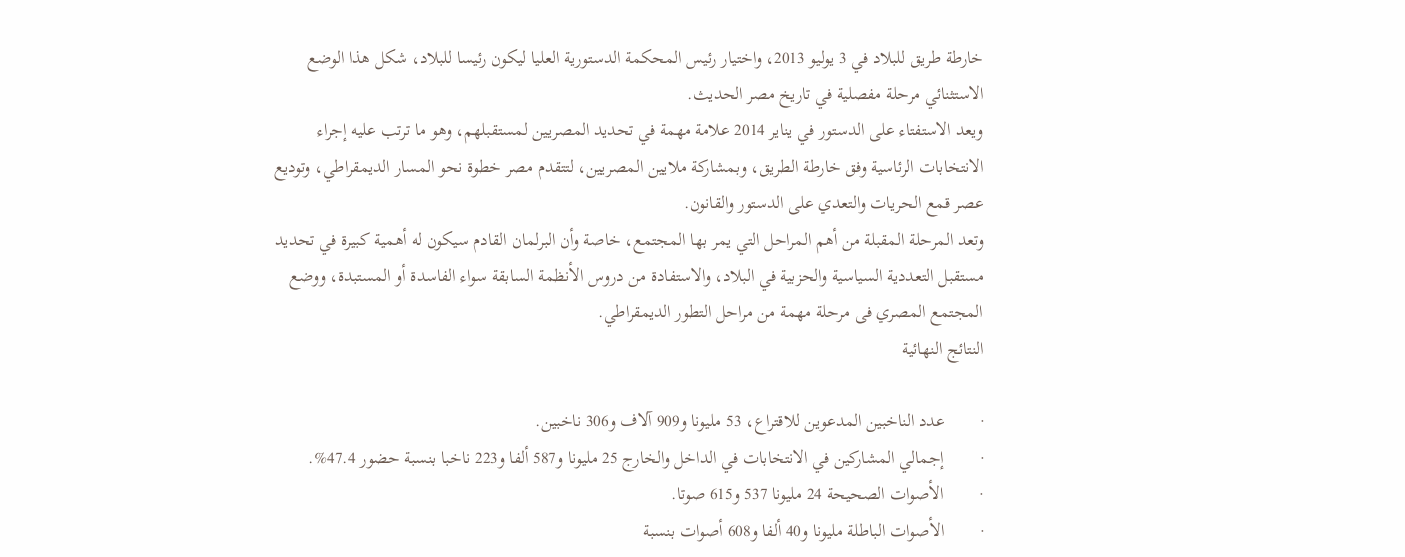خارطة طريق للبلاد في 3 يوليو 2013، واختيار رئيس المحكمة الدستورية العليا ليكون رئيسا للبلاد، شكل هذا الوضع الاستثنائي مرحلة مفصلية في تاريخ مصر الحديث.
ويعد الاستفتاء على الدستور في يناير 2014 علامة مهمة في تحديد المصريين لمستقبلهم، وهو ما ترتب عليه إجراء الانتخابات الرئاسية وفق خارطة الطريق، وبمشاركة ملايين المصريين، لتتقدم مصر خطوة نحو المسار الديمقراطي، وتوديع عصر قمع الحريات والتعدي على الدستور والقانون.
وتعد المرحلة المقبلة من أهم المراحل التي يمر بها المجتمع، خاصة وأن البرلمان القادم سيكون له أهمية كبيرة في تحديد مستقبل التعددية السياسية والحزبية في البلاد، والاستفادة من دروس الأنظمة السابقة سواء الفاسدة أو المستبدة، ووضع المجتمع المصري فى مرحلة مهمة من مراحل التطور الديمقراطي.
النتائج النهائية

·        عدد الناخبين المدعوين للاقتراع، 53 مليونا و909 آلاف و306 ناخبين.
·        إجمالي المشاركين في الانتخابات في الداخل والخارج 25 مليونا و587 ألفا و223 ناخبا بنسبة حضور 47.4%.
·        الأصوات الصحيحة 24 مليونا 537 و615 صوتا.
·        الأصوات الباطلة مليونا و40 ألفا و608 أصوات بنسبة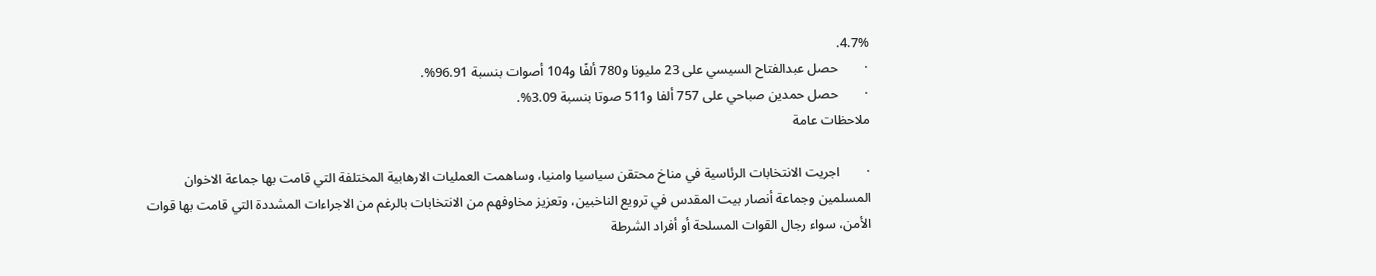4.7%.
·        حصل عبدالفتاح السيسي على 23 مليونا و780 ألفًا و104 أصوات بنسبة 96.91%.
·        حصل حمدين صباحي على 757 ألفا و511 صوتا بنسبة 3.09%.
ملاحظات عامة

·        اجريت الانتخابات الرئاسية في مناخ محتقن سياسيا وامنيا، وساهمت العمليات الارهابية المختلفة التي قامت بها جماعة الاخوان المسلمين وجماعة أنصار بيت المقدس في ترويع الناخبين، وتعزيز مخاوفهم من الانتخابات بالرغم من الاجراءات المشددة التي قامت بها قوات الأمن، سواء رجال القوات المسلحة أو أفراد الشرطة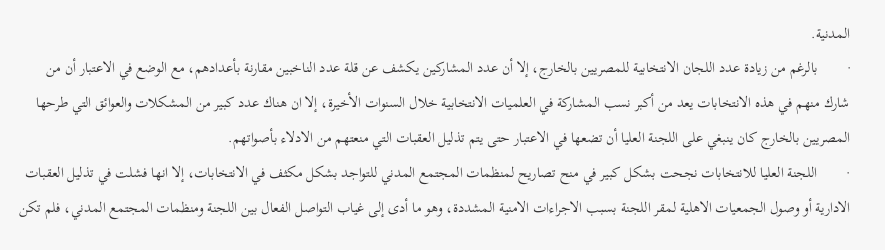المدنية.
·        بالرغم من زيادة عدد اللجان الانتخابية للمصريين بالخارج، إلا أن عدد المشاركين يكشف عن قلة عدد الناخبين مقارنة بأعدادهم، مع الوضع في الاعتبار أن من شارك منهم في هذه الانتخابات يعد من أكبر نسب المشاركة في العلميات الانتخابية خلال السنوات الأخيرة، إلا ان هناك عدد كبير من المشكلات والعوائق التي طرحها المصريين بالخارج كان ينبغي على اللجنة العليا أن تضعها في الاعتبار حتى يتم تذليل العقبات التي منعتهم من الادلاء بأصواتهم.
·        اللجنة العليا للانتخابات نجحت بشكل كبير في منح تصاريح لمنظمات المجتمع المدني للتواجد بشكل مكثف في الانتخابات، إلا انها فشلت في تذليل العقبات الادارية أو وصول الجمعيات الاهلية لمقر اللجنة بسبب الاجراءات الامنية المشددة، وهو ما أدى إلى غياب التواصل الفعال بين اللجنة ومنظمات المجتمع المدني، فلم تكن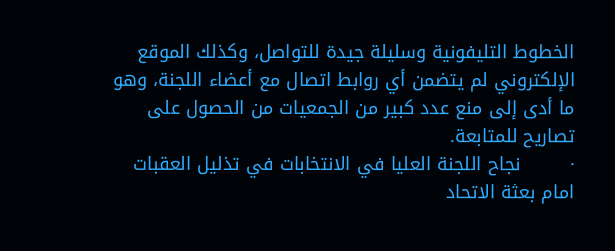الخطوط التليفونية وسليلة جيدة للتواصل، وكذلك الموقع الإلكتروني لم يتضمن أي روابط اتصال مع أعضاء اللجنة، وهو ما أدى إلى منع عدد كبير من الجمعيات من الحصول على تصاريح للمتابعة.
·        نجاح اللجنة العليا في الانتخابات في تذليل العقبات امام بعثة الاتحاد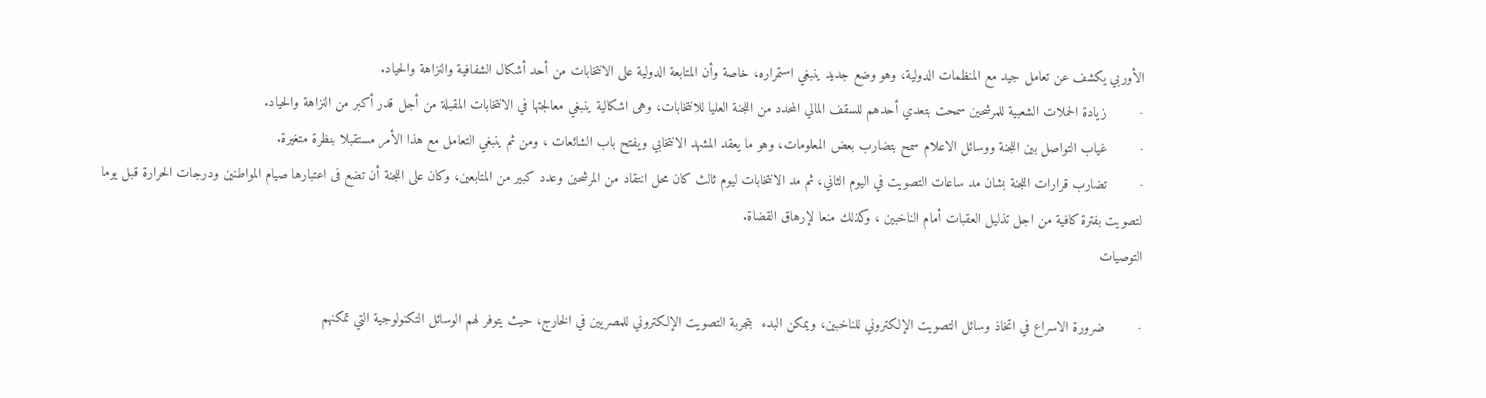الأوربي يكشف عن تعامل جيد مع المنظمات الدولية، وهو وضع جديد ينبغي استمراره، خاصة وأن المتابعة الدولية على الانتخابات من أحد أشكال الشفافية والنزاهة والحياد.
·        زيادة الحملات الشعبية للمرشحين سمحت بتعدي أحدهم للسقف المالي المحدد من اللجنة العليا للانتخابات، وهى اشكالية ينبغي معالجتها في الانتخابات المقبلة من أجل قدر أكبر من النزاهة والحياد.
·        غياب التواصل بين اللجنة ووسائل الاعلام سمح بتضارب بعض المعلومات، وهو ما يعقد المشهد الانتخابي ويفتح باب الشائعات ، ومن ثم ينبغي التعامل مع هذا الأمر مستقبلا بنظرة متغيرة.
·        تضارب قرارات اللجنة بشان مد ساعات التصويت في اليوم الثاني، ثم مد الانتخابات ليوم ثالث كان محل انتقاد من المرشحين وعدد كبير من المتابعين، وكان على اللجنة أن تضع فى اعتبارها صيام المواطنين ودرجات الحرارة قبل يوما لتصويت بفترة كافية من اجل تذليل العقبات أمام الناخبين ، وكذلك منعا لإرهاق القضاة.
التوصيات

·        ضرورة الاسراع في اتخاذ وسائل التصويت الإلكتروني للناخبين، ويمكن البدء  بتجربة التصويت الإلكتروني للمصريين في الخارج، حيث يتوفر لهم الوسائل التكنولوجية التي تمكنهم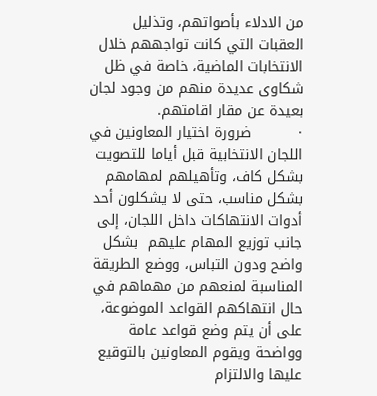من الادلاء بأصواتهم، وتذليل العقبات التي كانت تواجههم خلال الانتخابات الماضية، خاصة في ظل شكاوى عديدة منهم من وجود لجان بعيدة عن مقار اقامتهم.
·          ضرورة اختيار المعاونين في اللجان الانتخابية قبل أياما للتصويت بشكل كاف، وتأهيلهم لمهامهم بشكل مناسب، حتى لا يشكلون أحد أدوات الانتهاكات داخل اللجان، إلى جانب توزيع المهام عليهم  بشكل واضح ودون التباس، ووضع الطريقة المناسبة لمنعهم من مهماهم في حال انتهاكهم القواعد الموضوعة، على أن يتم وضع قواعد عامة وواضحة ويقوم المعاونين بالتوقيع عليها والالتزام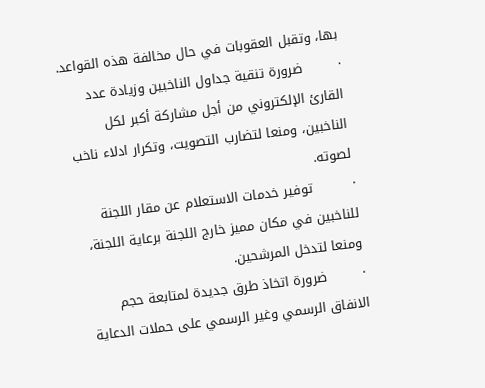بها، وتقبل العقوبات في حال مخالفة هذه القواعد.
·        ضرورة تنقية جداول الناخبين وزيادة عدد القارئ الإلكتروني من أجل مشاركة أكبر لكل الناخبين، ومنعا لتضارب التصويت، وتكرار ادلاء ناخب لصوته.
·         توفير خدمات الاستعلام عن مقار اللجنة للناخبين في مكان مميز خارج اللجنة برعاية اللجنة، ومنعا لتدخل المرشحين.
·        ضرورة اتخاذ طرق جديدة لمتابعة حجم الانفاق الرسمي وغير الرسمي على حملات الدعاية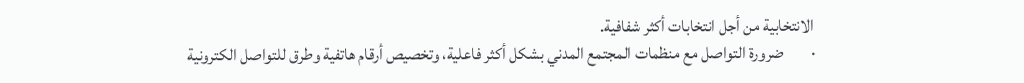الانتخابية من أجل انتخابات أكثر شفافية.
·        ضرورة التواصل مع منظمات المجتمع المدني بشكل أكثر فاعلية، وتخصيص أرقام هاتفية وطرق للتواصل الكترونية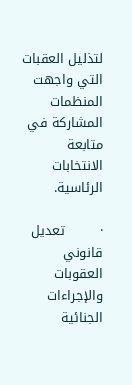لتذليل العقبات التي واجهت المنظمات المشاركة في متابعة الانتخابات الرئاسية.

·        تعديل قانوني العقوبات والإجراءات الجنائية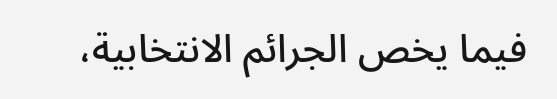فيما يخص الجرائم الانتخابية،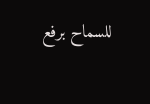للسماح برفع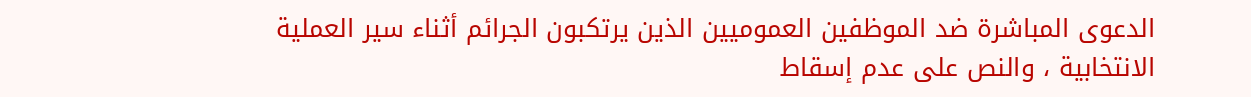الدعوى المباشرة ضد الموظفين العموميين الذين يرتكبون الجرائم أثناء سير العملية الانتخابية ، والنص على عدم إسقاط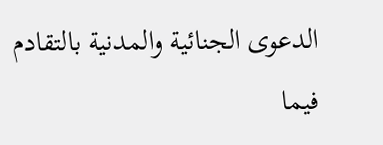الدعوى الجنائية والمدنية بالتقادم فيما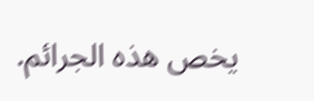يخص هذه الجرائم.